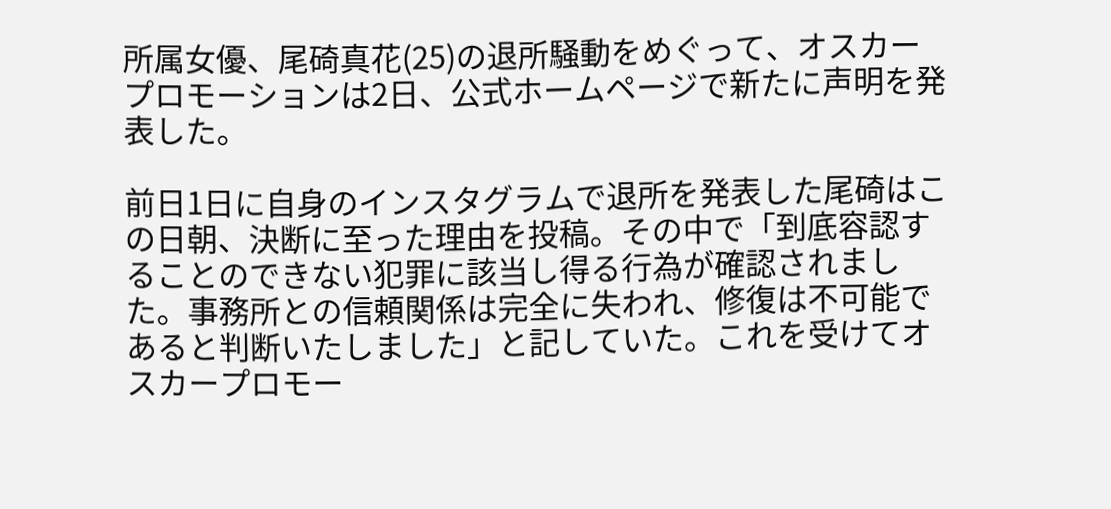所属女優、尾碕真花(25)の退所騒動をめぐって、オスカープロモーションは2日、公式ホームページで新たに声明を発表した。

前日1日に自身のインスタグラムで退所を発表した尾碕はこの日朝、決断に至った理由を投稿。その中で「到底容認することのできない犯罪に該当し得る行為が確認されました。事務所との信頼関係は完全に失われ、修復は不可能であると判断いたしました」と記していた。これを受けてオスカープロモー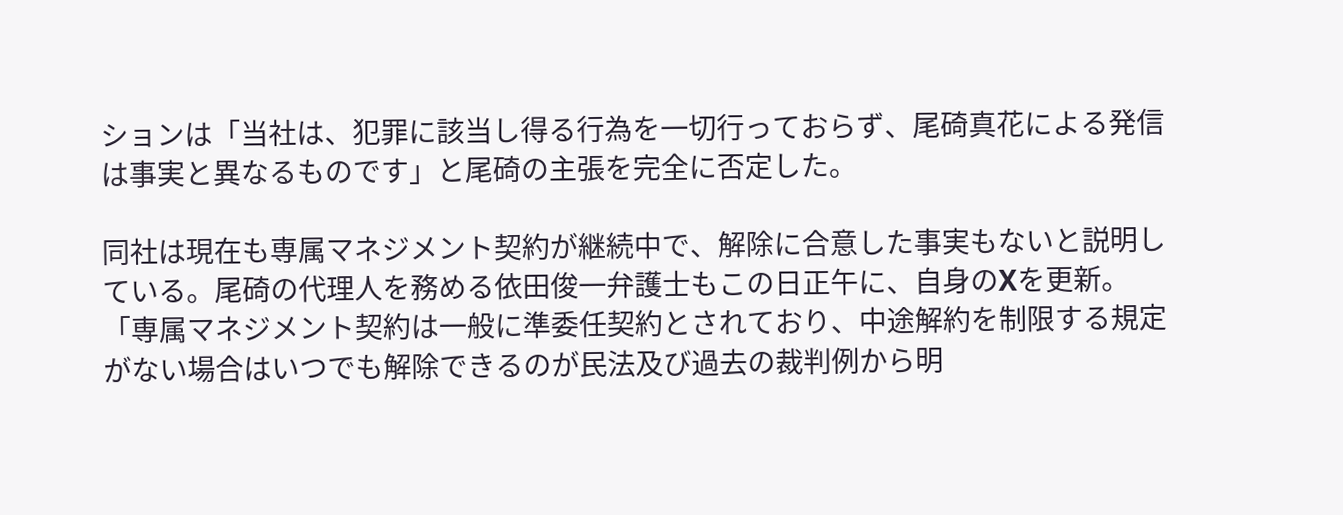ションは「当社は、犯罪に該当し得る行為を一切行っておらず、尾碕真花による発信は事実と異なるものです」と尾碕の主張を完全に否定した。

同社は現在も専属マネジメント契約が継続中で、解除に合意した事実もないと説明している。尾碕の代理人を務める依田俊一弁護士もこの日正午に、自身のXを更新。「専属マネジメント契約は一般に準委任契約とされており、中途解約を制限する規定がない場合はいつでも解除できるのが民法及び過去の裁判例から明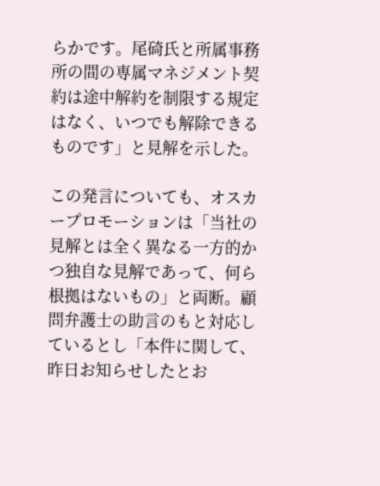らかです。尾碕氏と所属事務所の間の専属マネジメント契約は途中解約を制限する規定はなく、いつでも解除できるものです」と見解を示した。

この発言についても、オスカープロモーションは「当社の見解とは全く異なる一方的かつ独自な見解であって、何ら根拠はないもの」と両断。顧問弁護士の助言のもと対応しているとし「本件に関して、昨日お知らせしたとお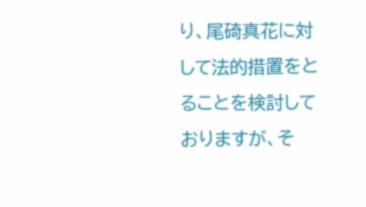り、尾碕真花に対して法的措置をとることを検討しておりますが、そ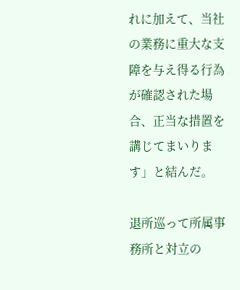れに加えて、当社の業務に重大な支障を与え得る行為が確認された場合、正当な措置を講じてまいります」と結んだ。

退所巡って所属事務所と対立の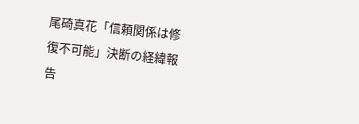尾碕真花「信頼関係は修復不可能」決断の経緯報告